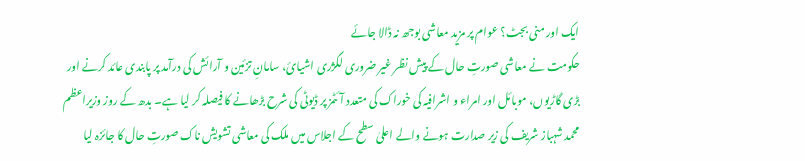ایک اور منی بجٹ؟ عوام پر مزید معاشی بوجھ نہ ڈالا جائے
حکومت نے معاشی صورتِ حال کے پیش نظر غیر ضروری لگژری اشیائ، سامانِ تزئین و آرائش کی درآمد پر پابندی عائد کرنے اور بڑی گاڑیوں، موبائل اور امراء و اشرافیہ کی خوراک کی متعدد آئٹمز پر ڈیوٹی کی شرح بڑھانے کا فیصلہ کر لیا ہے۔ بدھ کے روز وزیراعظم محمد شہباز شریف کی زیر صدارت ہونے والے اعلیٰ سطح کے اجلاس میں ملک کی معاشی تشویش ناک صورتِ حال کا جائزہ لیا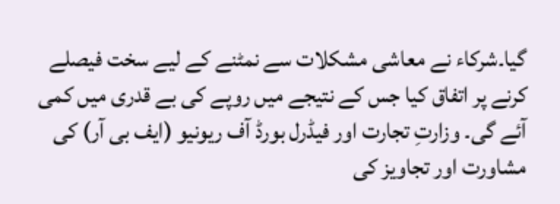گیا۔شرکاء نے معاشی مشکلات سے نمٹنے کے لیے سخت فیصلے کرنے پر اتفاق کیا جس کے نتیجے میں روپے کی بے قدری میں کمی آئے گی۔ وزارتِ تجارت اور فیڈرل بورڈ آف ریونیو (ایف بی آر) کی مشاورت اور تجاویز کی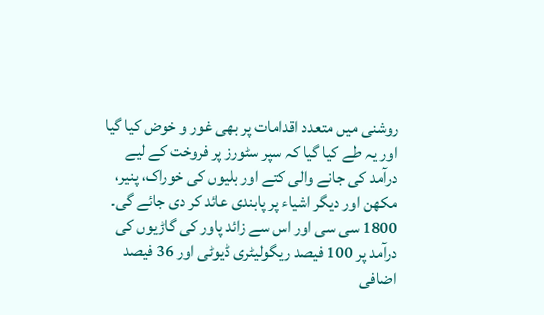روشنی میں متعدد اقدامات پر بھی غور و خوض کیا گیا اور یہ طے کیا گیا کہ سپر سٹورز پر فروخت کے لیے درآمد کی جانے والی کتے اور بلیوں کی خوراک، پنیر، مکھن اور دیگر اشیاء پر پابندی عائد کر دی جائے گی۔ 1800 سی سی اور اس سے زائد پاور کی گاڑیوں کی درآمد پر 100 فیصد ریگولیٹری ڈیوٹی اور 36 فیصد اضافی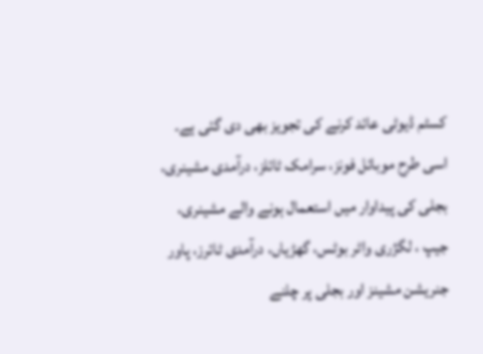کسٹم ڈیوٹی عائد کرنے کی تجویز بھی دی گئی ہے۔ اسی طرح موبائل فونز، سرامک ٹائلز، درآمدی مشینری، بجلی کی پیداوار میں استعمال ہونے والے مشینری، جیپ ، لگژری واٹر بوٹس، گھڑیاں، درآمدی ٹائرز، پاور جنریشن مشینز اور بجلی پر چلنے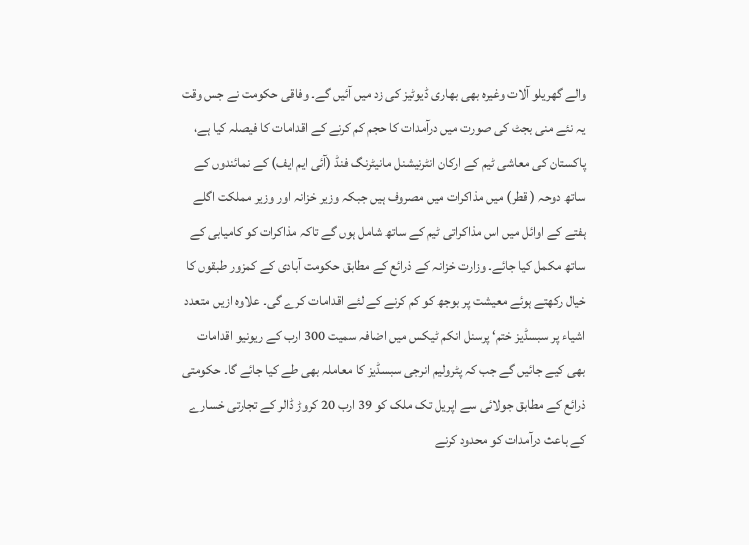والے گھریلو آلات وغیرہ بھی بھاری ڈیوٹیز کی زد میں آئیں گے۔ وفاقی حکومت نے جس وقت یہ نئے منی بجٹ کی صورت میں درآمدات کا حجم کم کرنے کے اقدامات کا فیصلہ کیا ہے، پاکستان کی معاشی ٹیم کے ارکان انٹرنیشنل مانیٹرنگ فنڈ (آئی ایم ایف) کے نمائندوں کے ساتھ دوحہ ( قطر) میں مذاکرات میں مصروف ہیں جبکہ وزیر خزانہ اور وزیر مملکت اگلے ہفتے کے اوائل میں اس مذاکراتی ٹیم کے ساتھ شامل ہوں گے تاکہ مذاکرات کو کامیابی کے ساتھ مکمل کیا جائے۔ وزارت خزانہ کے ذرائع کے مطابق حکومت آبادی کے کمزور طبقوں کا خیال رکھتے ہوئے معیشت پر بوجھ کو کم کرنے کے لئے اقدامات کرے گی۔ علاوہ ازیں متعدد اشیاء پر سبسڈیز ختم‘ پرسنل انکم ٹیکس میں اضافہ سمیت 300 ارب کے ریونیو اقدامات بھی کیے جائیں گے جب کہ پٹرولیم انرجی سبسڈیز کا معاملہ بھی طے کیا جائے گا۔ حکومتی ذرائع کے مطابق جولائی سے اپریل تک ملک کو 39 ارب 20 کروڑ ڈالر کے تجارتی خسارے کے باعث درآمدات کو محدود کرنے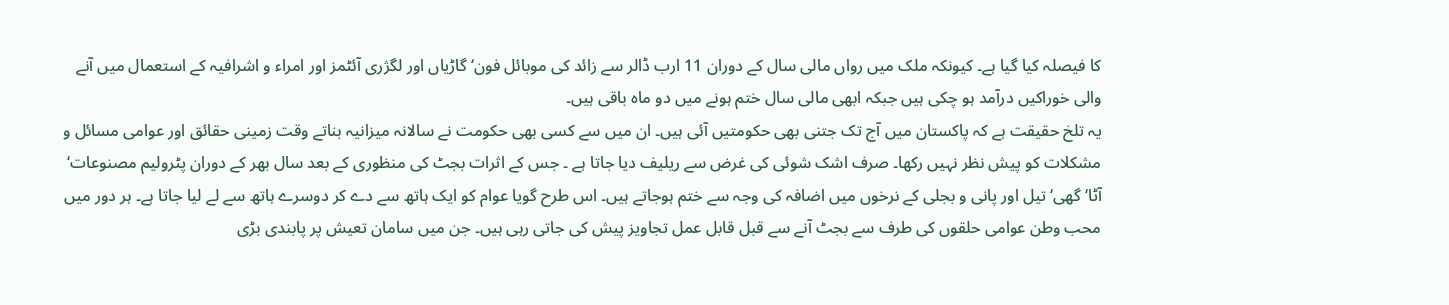کا فیصلہ کیا گیا ہے۔ کیونکہ ملک میں رواں مالی سال کے دوران 11 ارب ڈالر سے زائد کی موبائل فون‘ گاڑیاں اور لگژری آئٹمز اور امراء و اشرافیہ کے استعمال میں آنے والی خوراکیں درآمد ہو چکی ہیں جبکہ ابھی مالی سال ختم ہونے میں دو ماہ باقی ہیں۔
یہ تلخ حقیقت ہے کہ پاکستان میں آج تک جتنی بھی حکومتیں آئی ہیں۔ ان میں سے کسی بھی حکومت نے سالانہ میزانیہ بناتے وقت زمینی حقائق اور عوامی مسائل و مشکلات کو پیش نظر نہیں رکھا۔ صرف اشک شوئی کی غرض سے ریلیف دیا جاتا ہے ۔ جس کے اثرات بجٹ کی منظوری کے بعد سال بھر کے دوران پٹرولیم مصنوعات‘ آٹا‘ گھی‘ تیل اور پانی و بجلی کے نرخوں میں اضافہ کی وجہ سے ختم ہوجاتے ہیں۔ اس طرح گویا عوام کو ایک ہاتھ سے دے کر دوسرے ہاتھ سے لے لیا جاتا ہے۔ ہر دور میں محب وطن عوامی حلقوں کی طرف سے بجٹ آنے سے قبل قابل عمل تجاویز پیش کی جاتی رہی ہیں۔ جن میں سامان تعیش پر پابندی بڑی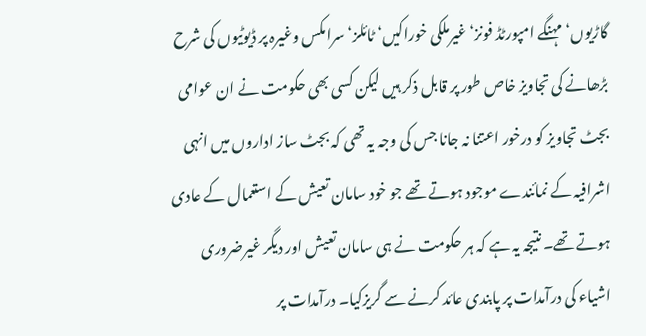گاڑیوں‘ مہنگے امپورٹڈ فونز‘ غیرملکی خوراکیں‘ ٹائلز‘ سرامکس وغیرہ پر ڈیوٹیوں کی شرح بڑھانے کی تجاویز خاص طور پر قابل ذکر ہیں لیکن کسی بھی حکومت نے ان عوامی بجٹ تجاویز کو درخور اعتنا نہ جانا جس کی وجہ یہ تھی کہ بجٹ ساز اداروں میں انہی اشرافیہ کے نمائندے موجود ہوتے تھے جو خود سامان تعیش کے استعمال کے عادی ہوتے تھے۔ نتیجہ یہ ہے کہ ہر حکومت نے ہی سامان تعیش اور دیگر غیرضروری اشیاء کی درآمدات پر پابندی عائد کرنے سے گریزکیا۔ درآمدات پر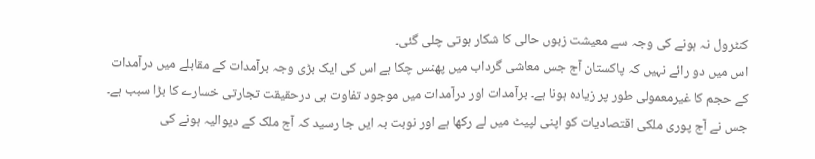کنٹرول نہ ہونے کی وجہ سے معیشت زبوں حالی کا شکار ہوتی چلی گئی۔
اس میں دو رائے نہیں کہ پاکستان آج جس معاشی گرداب میں پھنس چکا ہے اس کی ایک بڑی وجہ برآمدات کے مقابلے میں درآمدات کے حجم کا غیرمعمولی طور پر زیادہ ہونا ہے۔ برآمدات اور درآمدات میں موجود تفاوت ہی درحقیقت تجارتی خسارے کا بڑا سبب ہے۔ جس نے آج پوری ملکی اقتصادیات کو اپنی لپیٹ میں لے رکھا ہے اور نوبت بہ ایں جا رسید کہ آج ملک کے دیوالیہ ہونے کی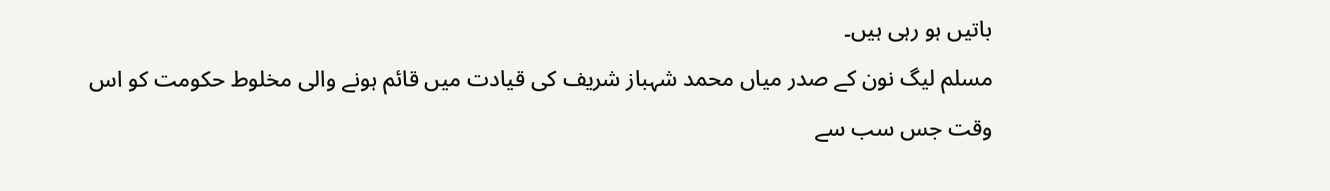باتیں ہو رہی ہیں۔
مسلم لیگ نون کے صدر میاں محمد شہباز شریف کی قیادت میں قائم ہونے والی مخلوط حکومت کو اس وقت جس سب سے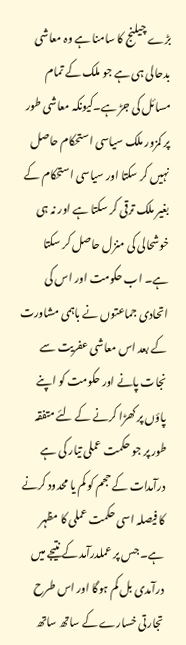بڑے چیلنج کا سامنا ہے وہ معاشی بدحالی ہی ہے جو ملک کے تمام مسائل کی جڑ ہے۔کیونکہ معاشی طور پر کمزور ملک سیاسی استحکام حاصل نہیں کر سکتا اور سیاسی استحکام کے بغیر ملک ترقی کر سکتا ہے اور نہ ہی خوشحالی کی منزل حاصل کر سکتا ہے۔ اب حکومت اور اس کی اتحادی جماعتوں نے باہمی مشاورت کے بعد اس معاشی عفریت سے نجات پانے اور حکومت کو اپنے پاؤں پر کھڑا کرنے کے لئے متفقہ طور پر جو حکمت عملی تیار کی ہے درآمدات کے حجم کو کم یا محدود کرنے کا فیصلہ اسی حکمت عملی کا مظہر ہے۔ جس پر عملدرآمد کے نتیجے میں درآمدی بل کم ہوگا اور اس طرح تجارتی خسارے کے ساتھ ساتھ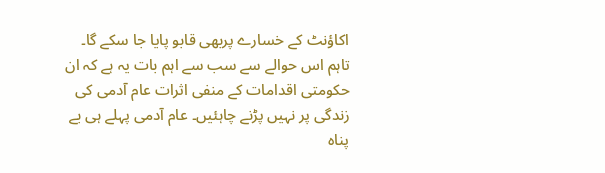اکاؤنٹ کے خسارے پربھی قابو پایا جا سکے گا۔ تاہم اس حوالے سے سب سے اہم بات یہ ہے کہ ان حکومتی اقدامات کے منفی اثرات عام آدمی کی زندگی پر نہیں پڑنے چاہئیں۔ عام آدمی پہلے ہی بے پناہ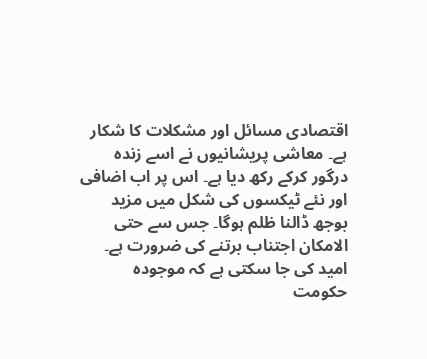اقتصادی مسائل اور مشکلات کا شکار ہے۔ معاشی پریشانیوں نے اسے زندہ درگور کرکے رکھ دیا ہے۔ اس پر اب اضافی اور نئے ٹیکسوں کی شکل میں مزید بوجھ ڈالنا ظلم ہوگا۔ جس سے حتی الامکان اجتناب برتنے کی ضرورت ہے۔ امید کی جا سکتی ہے کہ موجودہ حکومت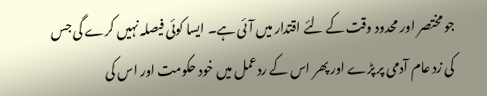جو مختصر اور محدود وقت کے لئے اقتدار میں آئی ہے۔ ایسا کوئی فیصلہ نہیں کرے گی جس کی زد عام آدمی پر پڑے اور پھر اس کے ردعمل میں خود حکومت اور اس کی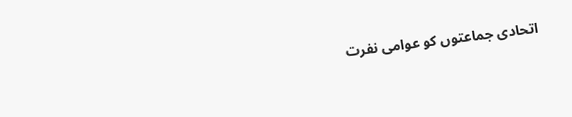اتحادی جماعتوں کو عوامی نفرت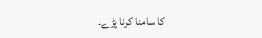کا سامنا کرنا پڑے۔